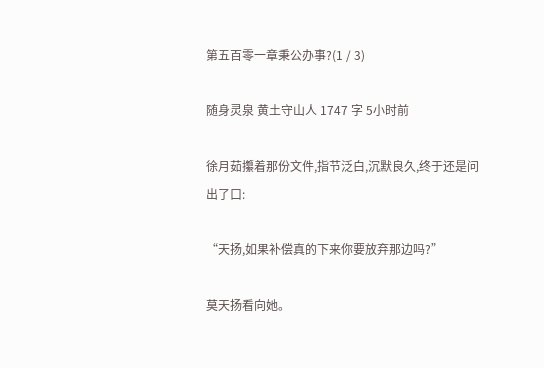第五百零一章秉公办事?(1 / 3)

随身灵泉 黄土守山人 1747 字 5小时前

徐月茹攥着那份文件,指节泛白,沉默良久,终于还是问出了口:

“天扬,如果补偿真的下来你要放弃那边吗?”

莫天扬看向她。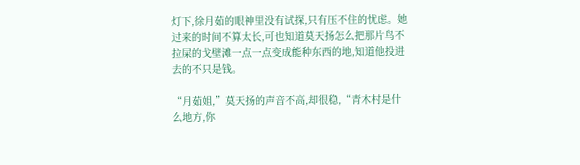灯下,徐月茹的眼神里没有试探,只有压不住的忧虑。她过来的时间不算太长,可也知道莫天扬怎么把那片鸟不拉屎的戈壁滩一点一点变成能种东西的地,知道他投进去的不只是钱。

“月茹姐,”莫天扬的声音不高,却很稳,“青木村是什么地方,你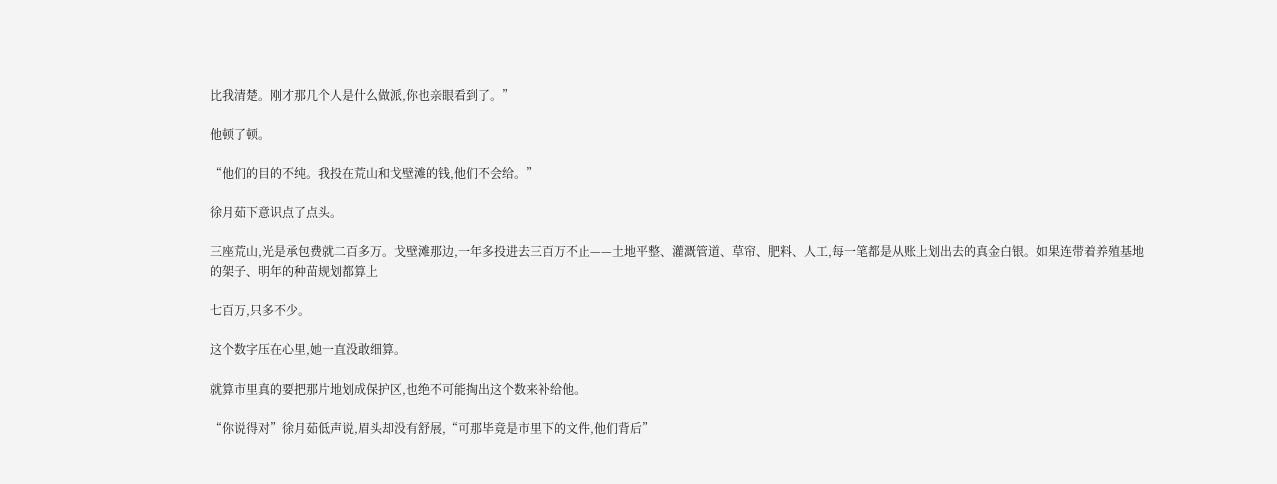比我清楚。刚才那几个人是什么做派,你也亲眼看到了。”

他顿了顿。

“他们的目的不纯。我投在荒山和戈壁滩的钱,他们不会给。”

徐月茹下意识点了点头。

三座荒山,光是承包费就二百多万。戈壁滩那边,一年多投进去三百万不止——土地平整、灌溉管道、草帘、肥料、人工,每一笔都是从账上划出去的真金白银。如果连带着养殖基地的架子、明年的种苗规划都算上

七百万,只多不少。

这个数字压在心里,她一直没敢细算。

就算市里真的要把那片地划成保护区,也绝不可能掏出这个数来补给他。

“你说得对”徐月茹低声说,眉头却没有舒展,“可那毕竟是市里下的文件,他们背后”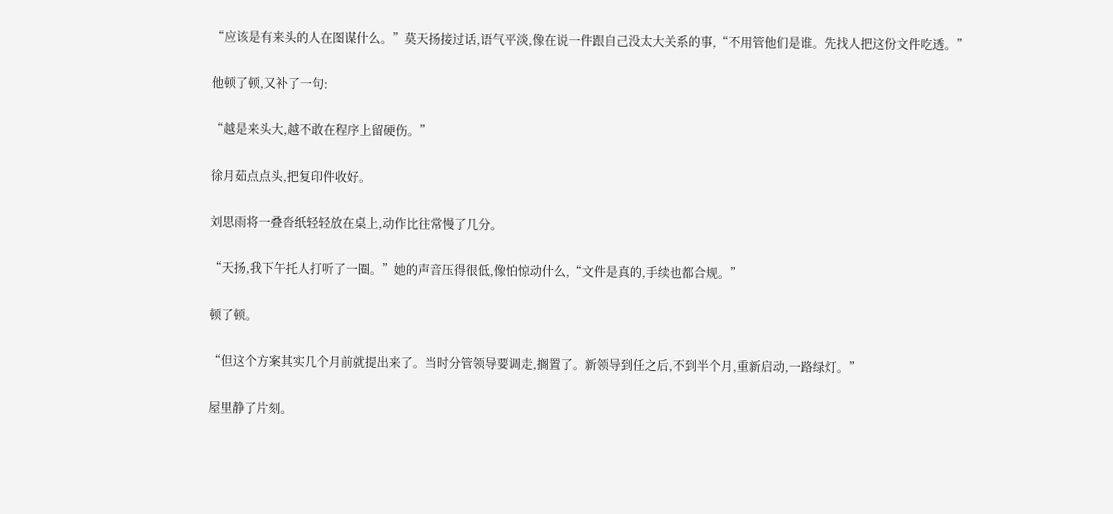“应该是有来头的人在图谋什么。”莫天扬接过话,语气平淡,像在说一件跟自己没太大关系的事,“不用管他们是谁。先找人把这份文件吃透。”

他顿了顿,又补了一句:

“越是来头大,越不敢在程序上留硬伤。”

徐月茹点点头,把复印件收好。

刘思雨将一叠沓纸轻轻放在桌上,动作比往常慢了几分。

“天扬,我下午托人打听了一圈。”她的声音压得很低,像怕惊动什么,“文件是真的,手续也都合规。”

顿了顿。

“但这个方案其实几个月前就提出来了。当时分管领导要调走,搁置了。新领导到任之后,不到半个月,重新启动,一路绿灯。”

屋里静了片刻。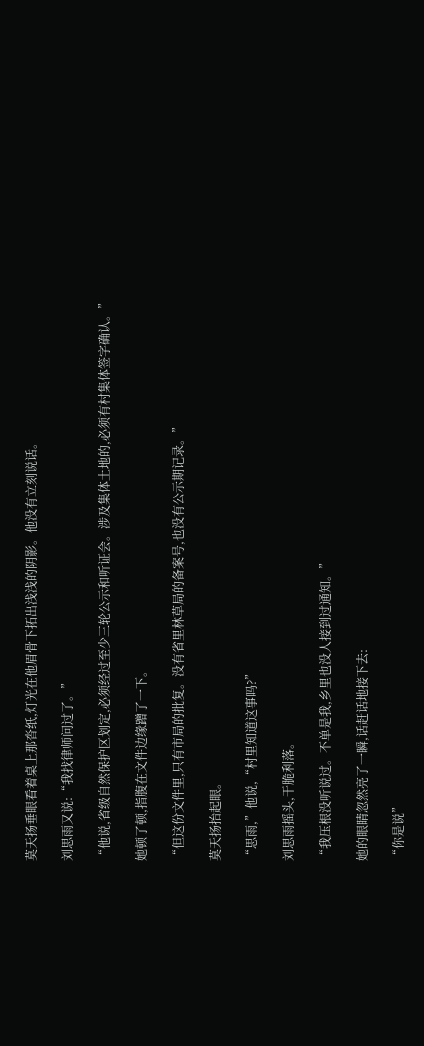莫天扬垂眼看着桌上那沓纸,灯光在他眉骨下拓出浅浅的阴影。他没有立刻说话。

刘思雨又说:“我找律师问过了。”

“他说,省级自然保护区划定,必须经过至少三轮公示和听证会。涉及集体土地的,必须有村集体签字确认。”

她顿了顿,指腹在文件边缘蹭了一下。

“但这份文件里,只有市局的批复。没有省里林草局的备案号,也没有公示期记录。”

莫天扬抬起眼。

“思雨,”他说,“村里知道这事吗?”

刘思雨摇头,干脆利落。

“我压根没听说过。不单是我,乡里也没人接到过通知。”

她的眼睛忽然亮了一瞬,话赶话地接下去:

“你是说”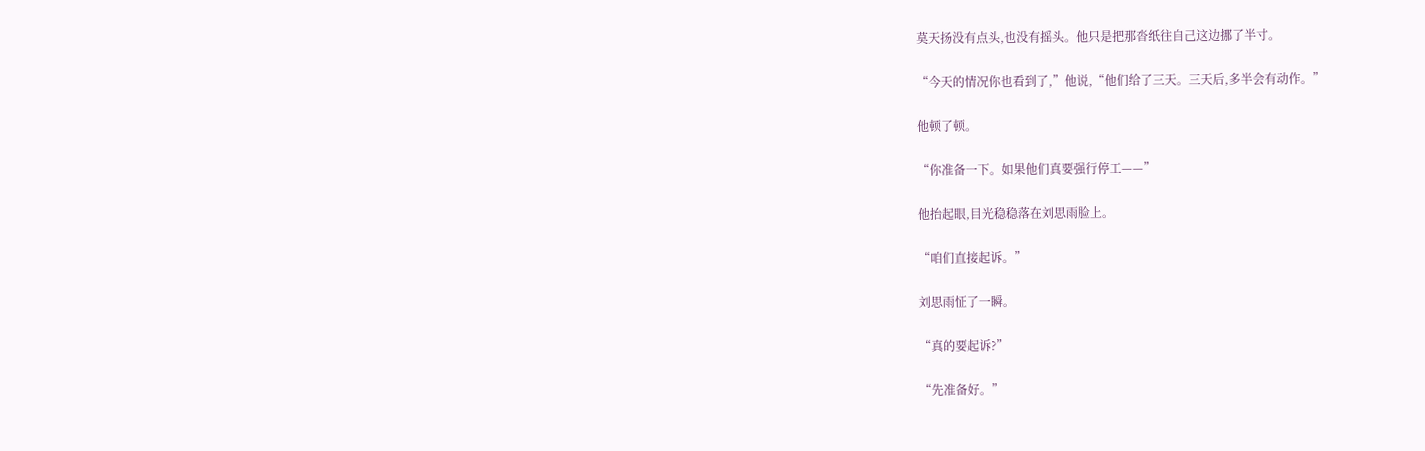莫天扬没有点头,也没有摇头。他只是把那沓纸往自己这边挪了半寸。

“今天的情况你也看到了,”他说,“他们给了三天。三天后,多半会有动作。”

他顿了顿。

“你准备一下。如果他们真要强行停工——”

他抬起眼,目光稳稳落在刘思雨脸上。

“咱们直接起诉。”

刘思雨怔了一瞬。

“真的要起诉?”

“先准备好。”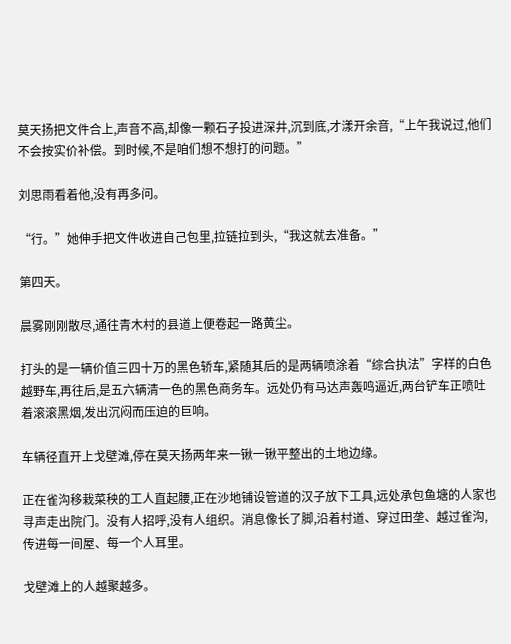莫天扬把文件合上,声音不高,却像一颗石子投进深井,沉到底,才漾开余音,“上午我说过,他们不会按实价补偿。到时候,不是咱们想不想打的问题。”

刘思雨看着他,没有再多问。

“行。”她伸手把文件收进自己包里,拉链拉到头,“我这就去准备。”

第四天。

晨雾刚刚散尽,通往青木村的县道上便卷起一路黄尘。

打头的是一辆价值三四十万的黑色轿车,紧随其后的是两辆喷涂着“综合执法”字样的白色越野车,再往后,是五六辆清一色的黑色商务车。远处仍有马达声轰鸣逼近,两台铲车正喷吐着滚滚黑烟,发出沉闷而压迫的巨响。

车辆径直开上戈壁滩,停在莫天扬两年来一锹一锹平整出的土地边缘。

正在雀沟移栽菜秧的工人直起腰,正在沙地铺设管道的汉子放下工具,远处承包鱼塘的人家也寻声走出院门。没有人招呼,没有人组织。消息像长了脚,沿着村道、穿过田垄、越过雀沟,传进每一间屋、每一个人耳里。

戈壁滩上的人越聚越多。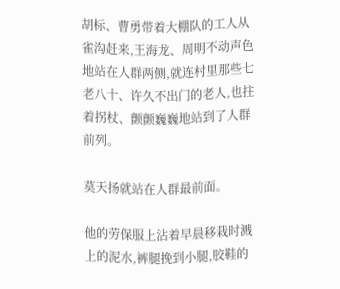胡标、曹勇带着大棚队的工人从雀沟赶来,王海龙、周明不动声色地站在人群两侧,就连村里那些七老八十、许久不出门的老人,也拄着拐杖、颤颤巍巍地站到了人群前列。

莫天扬就站在人群最前面。

他的劳保服上沾着早晨移栽时溅上的泥水,裤腿挽到小腿,胶鞋的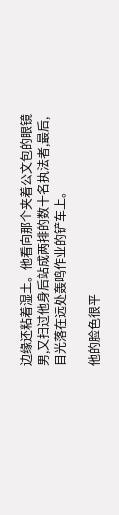边缘还粘着湿土。他看向那个夹着公文包的眼镜男,又扫过他身后站成两排的数十名执法者,最后,目光落在远处轰鸣作业的铲车上。

他的脸色很平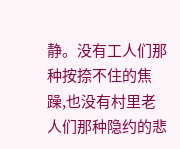静。没有工人们那种按捺不住的焦躁,也没有村里老人们那种隐约的悲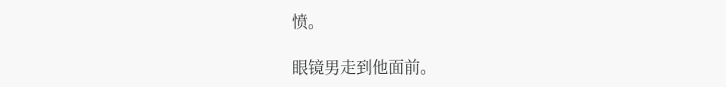愤。

眼镜男走到他面前。